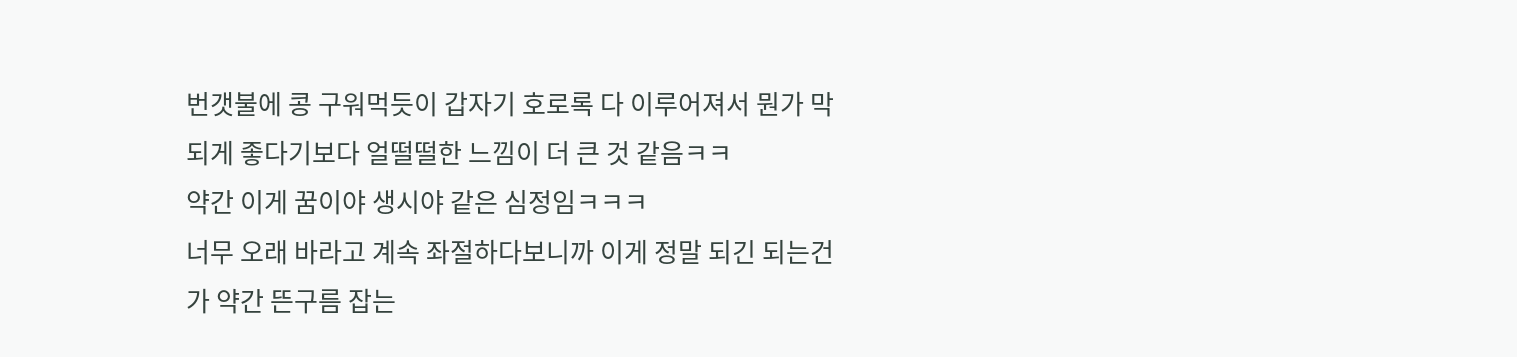번갯불에 콩 구워먹듯이 갑자기 호로록 다 이루어져서 뭔가 막 되게 좋다기보다 얼떨떨한 느낌이 더 큰 것 같음ㅋㅋ
약간 이게 꿈이야 생시야 같은 심정임ㅋㅋㅋ
너무 오래 바라고 계속 좌절하다보니까 이게 정말 되긴 되는건가 약간 뜬구름 잡는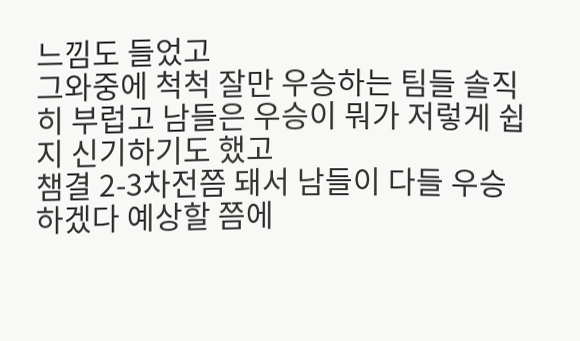느낌도 들었고
그와중에 척척 잘만 우승하는 팀들 솔직히 부럽고 남들은 우승이 뭐가 저렇게 쉽지 신기하기도 했고
챔결 2-3차전쯤 돼서 남들이 다들 우승하겠다 예상할 쯤에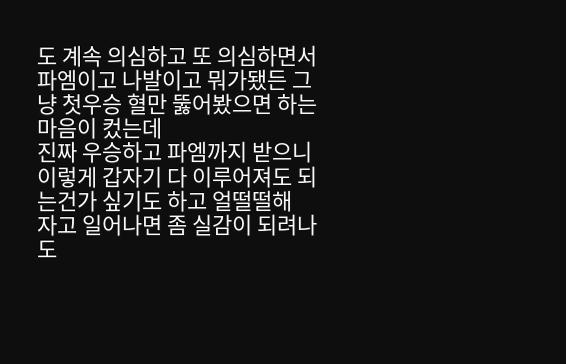도 계속 의심하고 또 의심하면서 파엠이고 나발이고 뭐가됐든 그냥 첫우승 혈만 뚫어봤으면 하는 마음이 컸는데
진짜 우승하고 파엠까지 받으니 이렇게 갑자기 다 이루어져도 되는건가 싶기도 하고 얼떨떨해
자고 일어나면 좀 실감이 되려나 도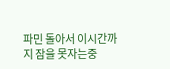파민 돌아서 이시간까지 잠을 못자는중